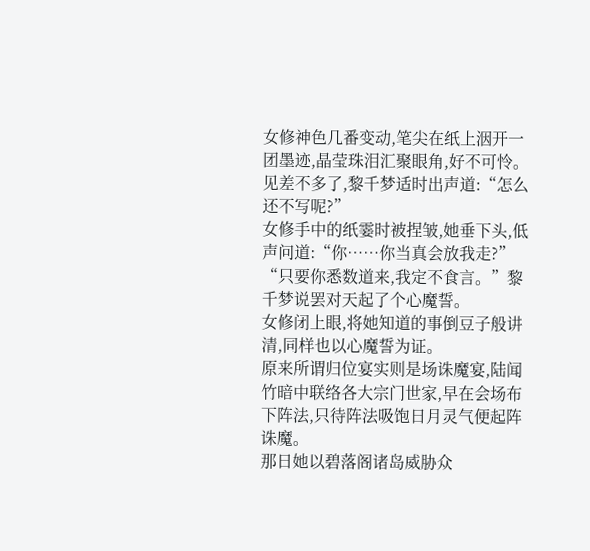女修神色几番变动,笔尖在纸上洇开一团墨迹,晶莹珠泪汇聚眼角,好不可怜。
见差不多了,黎千梦适时出声道:“怎么还不写呢?”
女修手中的纸霎时被捏皱,她垂下头,低声问道:“你……你当真会放我走?”
“只要你悉数道来,我定不食言。”黎千梦说罢对天起了个心魔誓。
女修闭上眼,将她知道的事倒豆子般讲清,同样也以心魔誓为证。
原来所谓归位宴实则是场诛魔宴,陆闻竹暗中联络各大宗门世家,早在会场布下阵法,只待阵法吸饱日月灵气便起阵诛魔。
那日她以碧落阁诸岛威胁众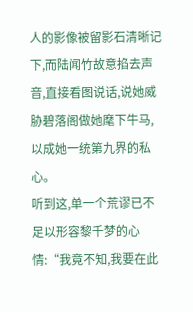人的影像被留影石清晰记下,而陆闻竹故意掐去声音,直接看图说话,说她威胁碧落阁做她麾下牛马,以成她一统第九界的私心。
听到这,单一个荒谬已不足以形容黎千梦的心情:“我竟不知,我要在此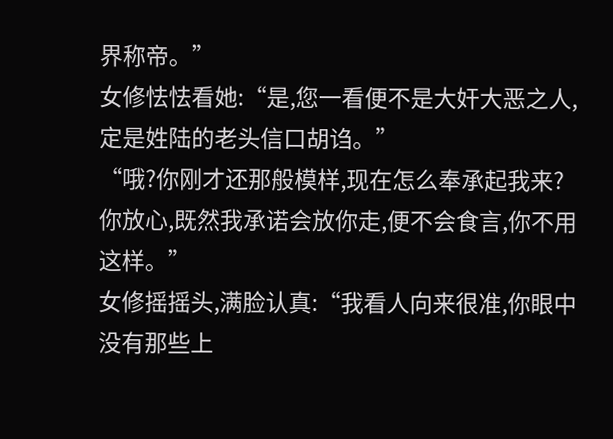界称帝。”
女修怯怯看她:“是,您一看便不是大奸大恶之人,定是姓陆的老头信口胡诌。”
“哦?你刚才还那般模样,现在怎么奉承起我来?你放心,既然我承诺会放你走,便不会食言,你不用这样。”
女修摇摇头,满脸认真:“我看人向来很准,你眼中没有那些上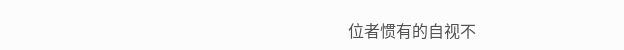位者惯有的自视不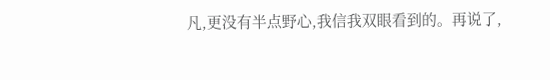凡,更没有半点野心,我信我双眼看到的。再说了,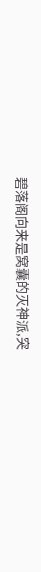碧落阁向来是窝囊的灭神派,突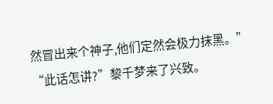然冒出来个神子,他们定然会极力抹黑。”
“此话怎讲?”黎千梦来了兴致。